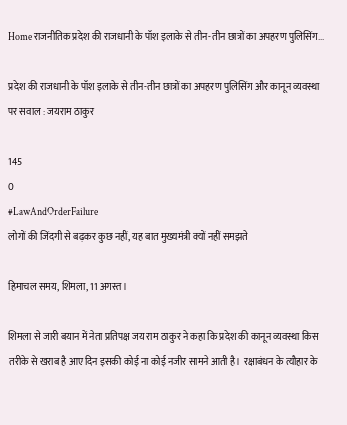Home राजनीतिक प्रदेश की राजधानी के पॉश इलाके से तीन-तीन छात्रों का अपहरण पुलिसिंग...

प्रदेश की राजधानी के पॉश इलाके से तीन-तीन छात्रों का अपहरण पुलिसिंग और कानून व्यवस्था पर सवाल : जयराम ठाकुर

145
0
#LawAndOrderFailure
लोगों की जिंदगी से बढ़कर कुछ नहीं, यह बात मुख्यमंत्री क्यों नहीं समझते

हिमाचल समय, शिमला, 11 अगस्त।

शिमला से जारी बयान में नेता प्रतिपक्ष जय राम ठाकुर ने कहा कि प्रदेश की कानून व्यवस्था किस तरीके से खराब है आए दिन इसकी कोई ना कोई नजीर सामने आती है।  रक्षाबंधन के त्यौहार के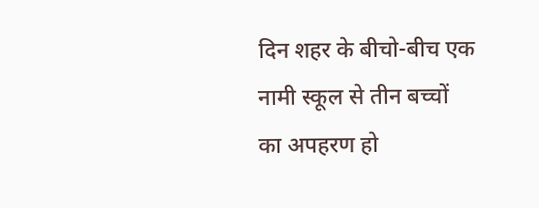दिन शहर के बीचो-बीच एक नामी स्कूल से तीन बच्चों का अपहरण हो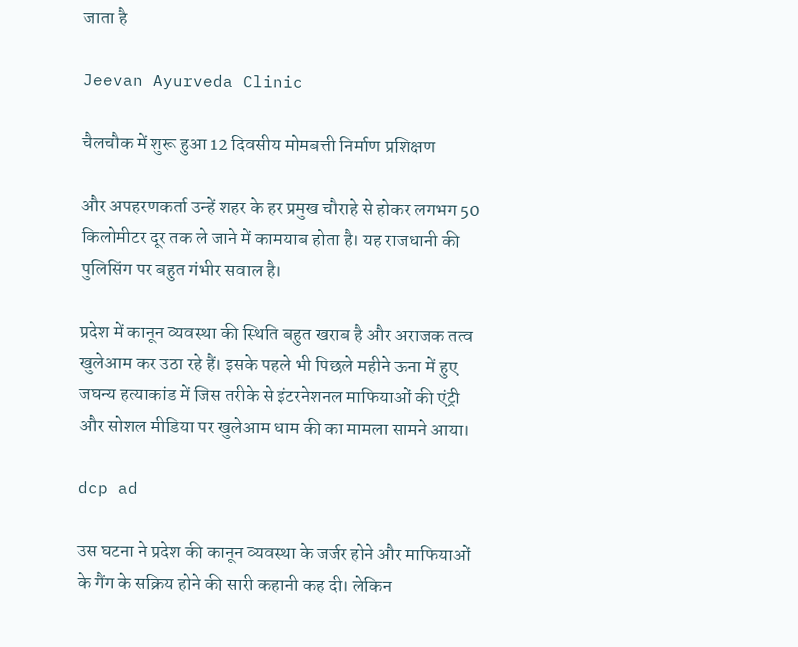जाता है

Jeevan Ayurveda Clinic

चैलचौक में शुरू हुआ 12 दिवसीय मोमबत्ती निर्माण प्रशिक्षण

और अपहरणकर्ता उन्हें शहर के हर प्रमुख चौराहे से होकर लगभग 50 किलोमीटर दूर तक ले जाने में कामयाब होता है। यह राजधानी की पुलिसिंग पर बहुत गंभीर सवाल है।

प्रदेश में कानून व्यवस्था की स्थिति बहुत खराब है और अराजक तत्व खुलेआम कर उठा रहे हैं। इसके पहले भी पिछले महीने ऊना में हुए जघन्य हत्याकांड में जिस तरीके से इंटरनेशनल माफियाओं की एंट्री और सोशल मीडिया पर खुलेआम धाम की का मामला सामने आया।

dcp ad

उस घटना ने प्रदेश की कानून व्यवस्था के जर्जर होने और माफियाओं के गैंग के सक्रिय होने की सारी कहानी कह दी। लेकिन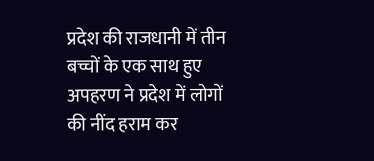प्रदेश की राजधानी में तीन बच्चों के एक साथ हुए अपहरण ने प्रदेश में लोगों की नींद हराम कर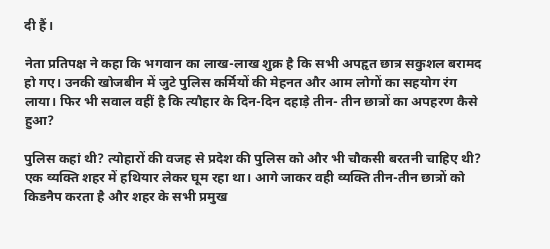दी हैं।

नेता प्रतिपक्ष ने कहा कि भगवान का लाख-लाख शुक्र है कि सभी अपहृत छात्र सकुशल बरामद हो गए। उनकी खोजबीन में जुटे पुलिस कर्मियों की मेहनत और आम लोगों का सहयोग रंग लाया। फिर भी सवाल वहीं है कि त्यौहार के दिन-दिन दहाड़े तीन- तीन छात्रों का अपहरण कैसे हुआ?

पुलिस कहां थी? त्योहारों की वजह से प्रदेश की पुलिस को और भी चौकसी बरतनी चाहिए थी? एक व्यक्ति शहर में हथियार लेकर घूम रहा था। आगे जाकर वही व्यक्ति तीन-तीन छात्रों को किडनैप करता है और शहर के सभी प्रमुख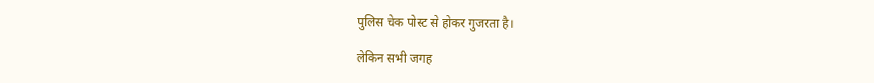पुलिस चेक पोस्ट से होकर गुजरता है।

लेकिन सभी जगह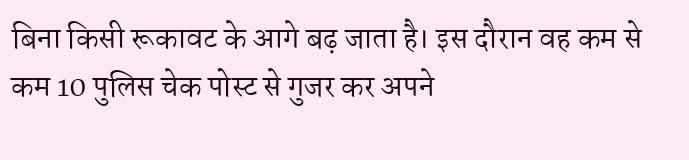बिना किसी रूकावट के आगे बढ़ जाता है। इस दौरान वह कम से कम 10 पुलिस चेक पोस्ट से गुजर कर अपने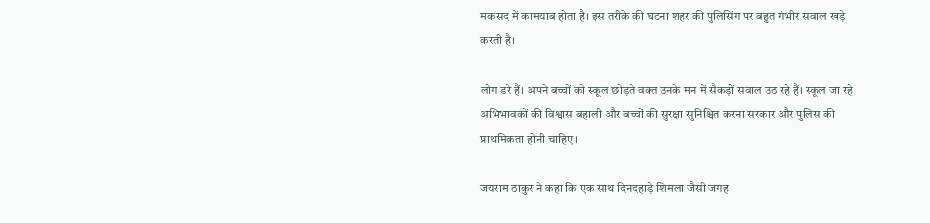मकसद में कामयाब होता है। इस तरीके की घटना शहर की पुलिसिंग पर बहुत गंभीर सवाल खड़े करती है।

लोग डरे हैं। अपने बच्चों को स्कूल छोड़ते वक्त उनके मन में सैकड़ों सवाल उठ रहे हैं। स्कूल जा रहे अभिभावकों की विश्वास बहाली और बच्चों की सुरक्षा सुनिश्चित करना सरकार और पुलिस की प्राथमिकता होनी चाहिए।

जयराम ठाकुर ने कहा कि एक साथ दिनदहाड़े शिमला जैसी जगह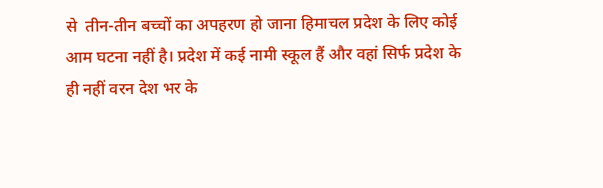से  तीन-तीन बच्चों का अपहरण हो जाना हिमाचल प्रदेश के लिए कोई आम घटना नहीं है। प्रदेश में कई नामी स्कूल हैं और वहां सिर्फ प्रदेश के ही नहीं वरन देश भर के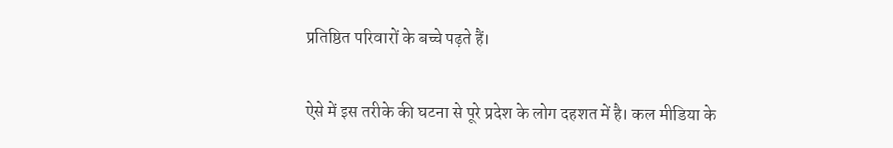प्रतिष्ठित परिवारों के बच्चे पढ़ते हैं।

ऐसे में इस तरीके की घटना से पूरे प्रदेश के लोग दहशत में है। कल मीडिया के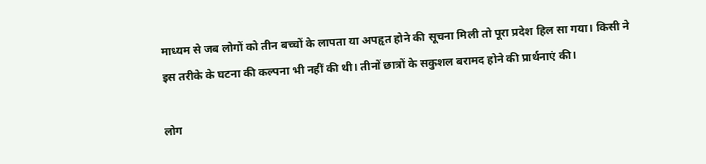माध्यम से जब लोगों को तीन बच्चों के लापता या अपहृत होने की सूचना मिली तो पूरा प्रदेश हिल सा गया। किसी ने इस तरीके के घटना की कल्पना भी नहीं की थी। तीनों छात्रों के सकुशल बरामद होने की प्रार्थनाएं की।

लोग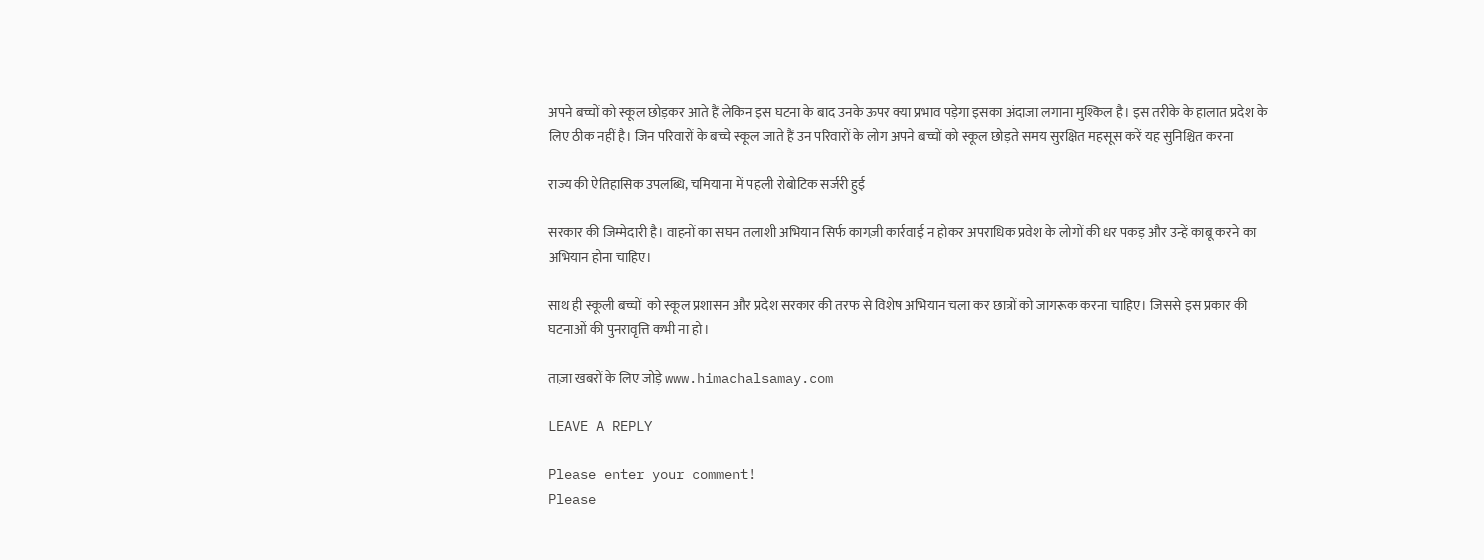अपने बच्चों को स्कूल छोड़कर आते हैं लेकिन इस घटना के बाद उनके ऊपर क्या प्रभाव पड़ेगा इसका अंदाजा लगाना मुश्किल है। इस तरीके के हालात प्रदेश के लिए ठीक नहीं है। जिन परिवारों के बच्चे स्कूल जाते हैं उन परिवारों के लोग अपने बच्चों को स्कूल छोड़ते समय सुरक्षित महसूस करें यह सुनिश्चित करना

राज्य की ऐतिहासिक उपलब्धि, चमियाना में पहली रोबोटिक सर्जरी हुई

सरकार की जिम्मेदारी है। वाहनों का सघन तलाशी अभियान सिर्फ कागज़ी कार्रवाई न होकर अपराधिक प्रवेश के लोगों की धर पकड़ और उन्हें काबू करने का अभियान होना चाहिए।

साथ ही स्कूली बच्चों  को स्कूल प्रशासन और प्रदेश सरकार की तरफ से विशेष अभियान चला कर छात्रों को जागरूक करना चाहिए। जिससे इस प्रकार की घटनाओं की पुनरावृत्ति कभी ना हो।

ताज़ा खबरों के लिए जोड़े www.himachalsamay.com

LEAVE A REPLY

Please enter your comment!
Please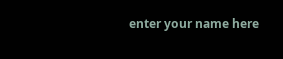enter your name here